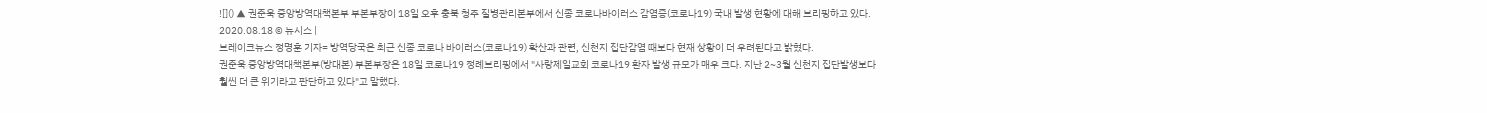![]() ▲ 권준욱 중앙방역대책본부 부본부장이 18일 오후 충북 청주 질병관리본부에서 신종 코로나바이러스 감염증(코로나19) 국내 발생 현황에 대해 브리핑하고 있다. 2020.08.18 © 뉴시스 |
브레이크뉴스 정명훈 기자= 방역당국은 최근 신종 코로나 바이러스(코로나19) 확산과 관련, 신천지 집단감염 때보다 현재 상황이 더 우려된다고 밝혔다.
권준욱 중앙방역대책본부(방대본) 부본부장은 18일 코로나19 정례브리핑에서 "사랑제일교회 코로나19 환자 발생 규모가 매우 크다. 지난 2~3월 신천지 집단발생보다 훨씬 더 큰 위기라고 판단하고 있다"고 말했다.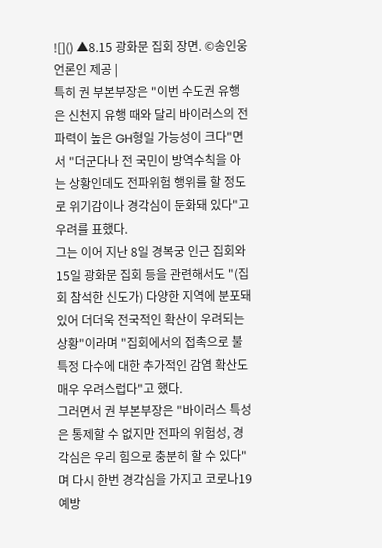![]() ▲8.15 광화문 집회 장면. ©송인웅 언론인 제공 |
특히 권 부본부장은 "이번 수도권 유행은 신천지 유행 때와 달리 바이러스의 전파력이 높은 GH형일 가능성이 크다"면서 "더군다나 전 국민이 방역수칙을 아는 상황인데도 전파위험 행위를 할 정도로 위기감이나 경각심이 둔화돼 있다"고 우려를 표했다.
그는 이어 지난 8일 경복궁 인근 집회와 15일 광화문 집회 등을 관련해서도 "(집회 참석한 신도가) 다양한 지역에 분포돼 있어 더더욱 전국적인 확산이 우려되는 상황"이라며 "집회에서의 접촉으로 불특정 다수에 대한 추가적인 감염 확산도 매우 우려스럽다"고 했다.
그러면서 권 부본부장은 "바이러스 특성은 통제할 수 없지만 전파의 위험성, 경각심은 우리 힘으로 충분히 할 수 있다"며 다시 한번 경각심을 가지고 코로나19 예방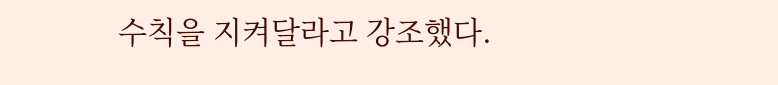수칙을 지켜달라고 강조했다.